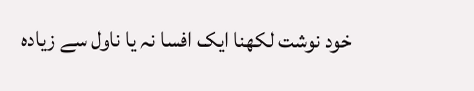خود نوشت لکھنا ایک افسا نہ یا ناول سے زیادہ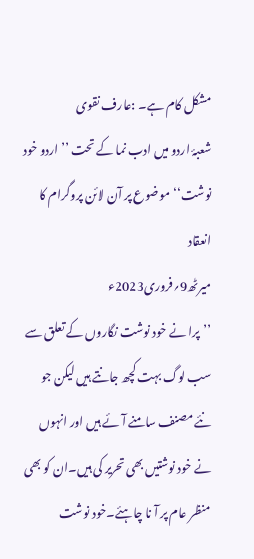مشکل کام ہے۔ :عارف نقوی
شعبۂ اردو میں ادب نما کے تحت ’’اردو خود نوشت‘‘موضوع پر آن لائن پروگرام کا انعقاد
میرٹھ9؍فروری2023ء
’’پرا نے خود نوشت نگاروں کے تعلق سے سب لوگ بہت کچھ جانتے ہیں لیکن جو نئے مصنف سامنے آ ئے ہیں اور انہوں نے خود نوشتیں بھی تحریر کی ہیں۔ان کو بھی منظر عام پر آ نا چاہئے۔خود نوشت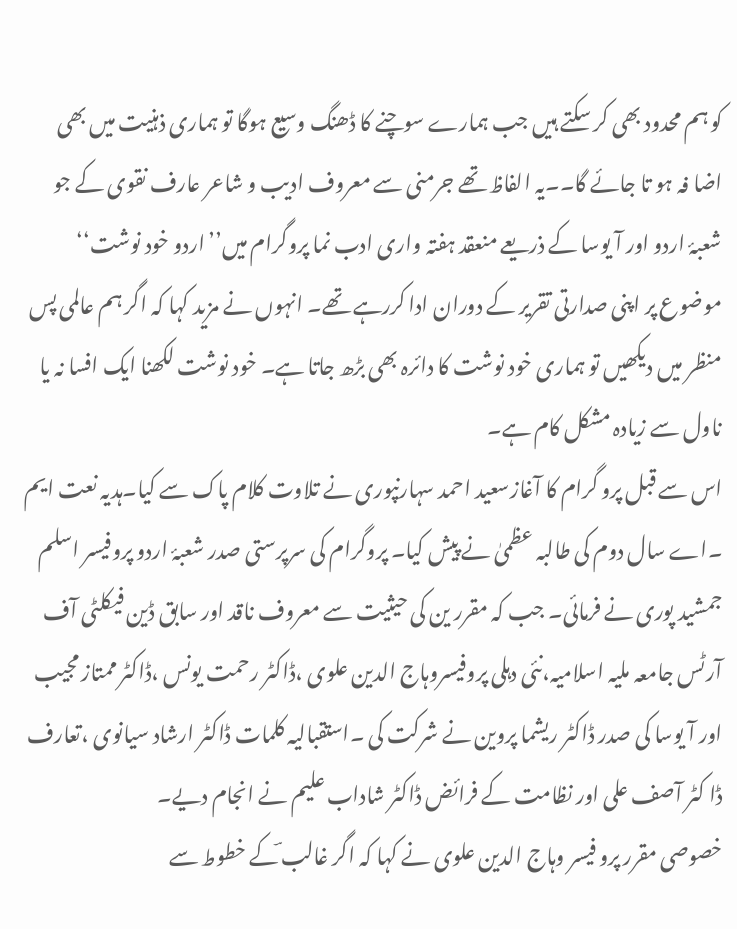کو ہم محدود بھی کر سکتے ہیں جب ہمارے سوچنے کا ڈھنگ وسیع ہوگا تو ہماری ذہنیت میں بھی اضا فہ ہو تا جائے گا۔۔یہ الفاظ تھے جرمنی سے معروف ادیب و شاعر عارف نقوی کے جو شعبۂ اردو اور آ یوسا کے ذریعے منعقد ہفتہ واری ادب نما پروگرام میں’’اردو خود نوشت‘‘ موضوع پر اپنی صدارتی تقریر کے دوران ادا کررہے تھے۔ انہوں نے مزید کہا کہ اگر ہم عالمی پس منظر میں دیکھیں تو ہماری خود نوشت کا دائرہ بھی بڑھ جاتا ہے۔ خود نوشت لکھنا ایک افسا نہ یا ناول سے زیادہ مشکل کام ہے۔
اس سے قبل پرو گرام کا آغازسعید احمد سہارنپوری نے تلاوت کلام پاک سے کیا۔ہدیہ نعت ایم ۔اے سال دوم کی طالبہ عظمیٰ نے پیش کیا۔ پروگرام کی سرپرستی صدر شعبۂ اردو پروفیسر اسلم جمشید پوری نے فرمائی۔ جب کہ مقرر ین کی حیثیت سے معروف ناقد اور سابق ڈین فیکلٹی آف آرٹس جامعہ ملیہ اسلامیہ،نئی دہلی پروفیسروہاج الدین علوی ،ڈاکٹر رحمت یونس ،ڈاکٹر ممتاز مجیب اور آ یوسا کی صدر ڈاکٹر ریشما پروین نے شرکت کی ۔استقبالیہ کلمات ڈاکٹر ارشاد سیانوی ،تعارف ڈا کٹر آصف علی اور نظامت کے فرائض ڈاکٹر شاداب علیم نے انجام دیے۔
خصوصی مقرر پرو فیسر وہاج الدین علوی نے کہا کہ اگر غالب ؔکے خطوط سے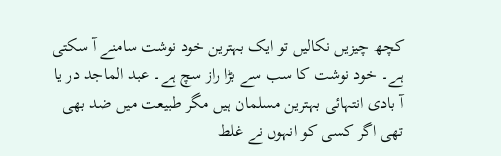کچھ چیزیں نکالیں تو ایک بہترین خود نوشت سامنے آ سکتی ہے۔ خود نوشت کا سب سے بڑا راز سچ ہے۔ عبد الماجد در یا آ بادی انتہائی بہترین مسلمان ہیں مگر طبیعت میں ضد بھی تھی اگر کسی کو انہوں نے غلط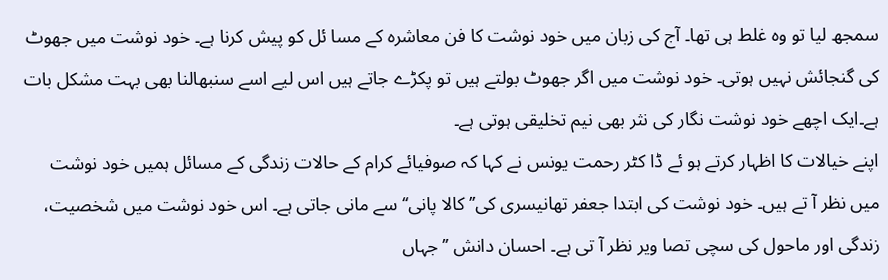سمجھ لیا تو وہ غلط ہی تھا۔ آج کی زبان میں خود نوشت کا فن معاشرہ کے مسا ئل کو پیش کرنا ہے۔ خود نوشت میں جھوٹ کی گنجائش نہیں ہوتی۔ خود نوشت میں اگر جھوٹ بولتے ہیں تو پکڑے جاتے ہیں اس لیے اسے سنبھالنا بھی بہت مشکل بات ہے۔ایک اچھے خود نوشت نگار کی نثر بھی نیم تخلیقی ہوتی ہے۔
اپنے خیالات کا اظہار کرتے ہو ئے ڈا کٹر رحمت یونس نے کہا کہ صوفیائے کرام کے حالات زندگی کے مسائل ہمیں خود نوشت میں نظر آ تے ہیں۔ خود نوشت کی ابتدا جعفر تھانیسری کی’’ کالا پانی‘‘ سے مانی جاتی ہے۔ اس خود نوشت میں شخصیت، زندگی اور ماحول کی سچی تصا ویر نظر آ تی ہے۔ احسان دانش ’’جہاں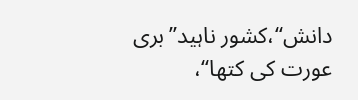دانش‘‘،کشور ناہید’’بری عورت کی کتھا‘‘،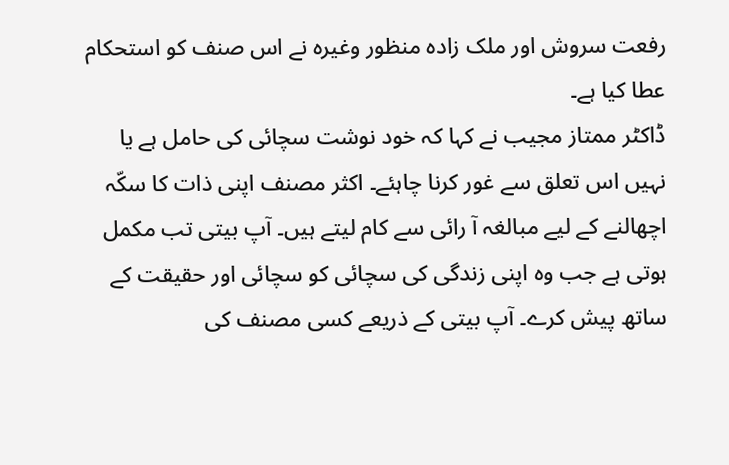رفعت سروش اور ملک زادہ منظور وغیرہ نے اس صنف کو استحکام عطا کیا ہے۔
ڈاکٹر ممتاز مجیب نے کہا کہ خود نوشت سچائی کی حامل ہے یا نہیں اس تعلق سے غور کرنا چاہئے۔ اکثر مصنف اپنی ذات کا سکّہ اچھالنے کے لیے مبالغہ آ رائی سے کام لیتے ہیں۔ آپ بیتی تب مکمل ہوتی ہے جب وہ اپنی زندگی کی سچائی کو سچائی اور حقیقت کے ساتھ پیش کرے۔ آپ بیتی کے ذریعے کسی مصنف کی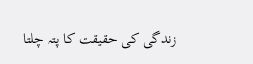زندگی کی حقیقت کا پتہ چلتا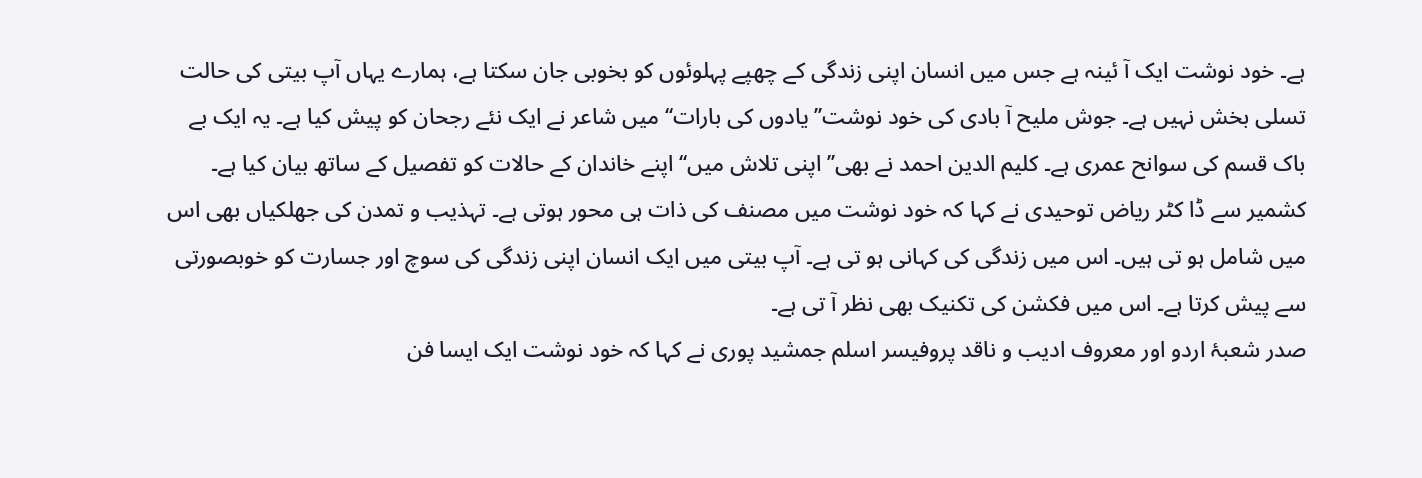ہے۔ خود نوشت ایک آ ئینہ ہے جس میں انسان اپنی زندگی کے چھپے پہلوئوں کو بخوبی جان سکتا ہے، ہمارے یہاں آپ بیتی کی حالت تسلی بخش نہیں ہے۔ جوش ملیح آ بادی کی خود نوشت’’ یادوں کی بارات‘‘ میں شاعر نے ایک نئے رجحان کو پیش کیا ہے۔ یہ ایک بے باک قسم کی سوانح عمری ہے۔ کلیم الدین احمد نے بھی’’ اپنی تلاش میں‘‘ اپنے خاندان کے حالات کو تفصیل کے ساتھ بیان کیا ہے۔
کشمیر سے ڈا کٹر ریاض توحیدی نے کہا کہ خود نوشت میں مصنف کی ذات ہی محور ہوتی ہے۔ تہذیب و تمدن کی جھلکیاں بھی اس میں شامل ہو تی ہیں۔ اس میں زندگی کی کہانی ہو تی ہے۔ آپ بیتی میں ایک انسان اپنی زندگی کی سوچ اور جسارت کو خوبصورتی سے پیش کرتا ہے۔ اس میں فکشن کی تکنیک بھی نظر آ تی ہے۔
صدر شعبۂ اردو اور معروف ادیب و ناقد پروفیسر اسلم جمشید پوری نے کہا کہ خود نوشت ایک ایسا فن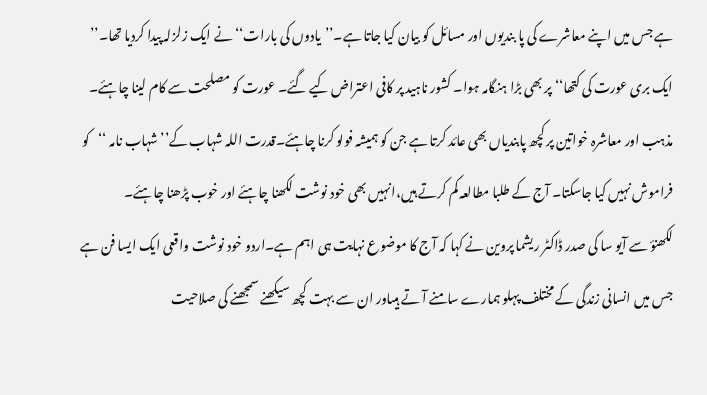ہے جس میں اپنے معاشرے کی پا بندیوں اور مسائل کو بیان کیا جاتا ہے۔’’یادوں کی بارات‘‘ نے ایک زلزلہ پیدا کردیا تھا۔’’ ایک بری عورت کی کتھا‘‘ پر بھی بڑا ہنگامہ ہوا۔ کشور ناہید پر کافی اعتراض کیے گئے۔ عورت کو مصلحت سے کام لینا چاہئے۔ مذہب اور معاشرہ خواتین پر کچھ پابندیاں بھی عائد کرتا ہے جن کو ہمیشہ فولو کرنا چاہئے۔قدرت اللہ شہاب کے’’ شہاب نامہ ‘‘کو فراموش نہیں کیا جاسکتا۔ آج کے طلبا مطالعہ کم کرتے ہیں،انہیں بھی خود نوشت لکھنا چاہئے اور خوب پڑھنا چاہئے۔
لکھنؤ سے آیو سا کی صدر ڈاکٹر ریشما پروین نے کہا کہ آج کا موضوع نہایت ہی اہم ہے۔اردو خود نوشت واقعی ایک ایسا فن ہے جس میں انسانی زندگی کے مختلف پہلو ہمارے سامنے آ تے ہیںاور ان سے بہت کچھ سیکھنے سمجھنے کی صلاحیت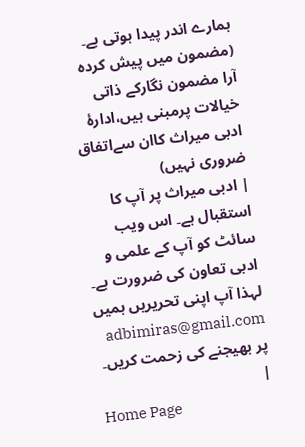ہمارے اندر پیدا ہوتی ہے۔
(مضمون میں پیش کردہ آرا مضمون نگارکے ذاتی خیالات پرمبنی ہیں،ادارۂ ادبی میراث کاان سےاتفاق ضروری نہیں)
| ادبی میراث پر آپ کا استقبال ہے۔ اس ویب سائٹ کو آپ کے علمی و ادبی تعاون کی ضرورت ہے۔ لہذا آپ اپنی تحریریں ہمیں adbimiras@gmail.com پر بھیجنے کی زحمت کریں۔ |
Home Page